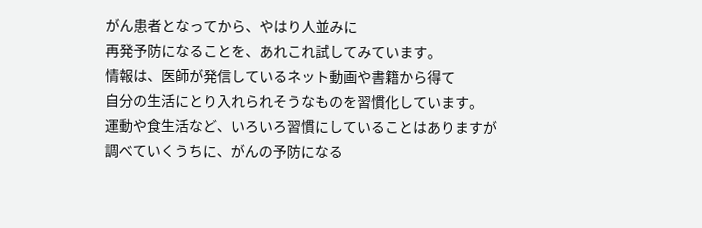がん患者となってから、やはり人並みに
再発予防になることを、あれこれ試してみています。
情報は、医師が発信しているネット動画や書籍から得て
自分の生活にとり入れられそうなものを習慣化しています。
運動や食生活など、いろいろ習慣にしていることはありますが
調べていくうちに、がんの予防になる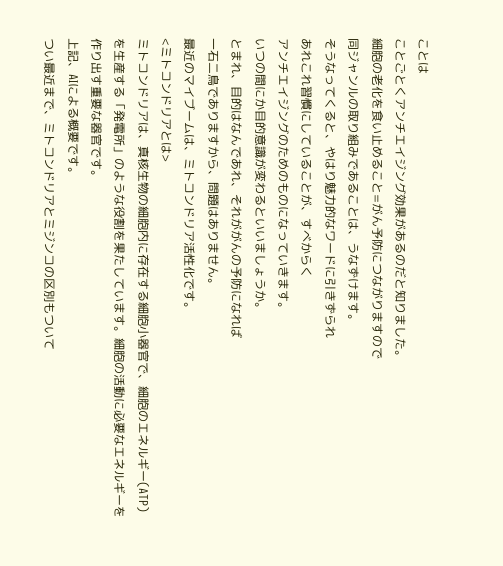ことは
ことごとくアンチエイジング効果があるのだと知りました。
細胞の老化を食い止めること=がん予防につながりますので
同ジャンルの取り組みであることは、うなずけます。
そうなってくると、やはり魅力的なワードに引きずられ
あれこれ習慣にしていることが、すべからく
アンチエイジングのためのものになっていきます。
いつの間にか目的意識が変わるといいましょうか。
とまれ、目的はなんであれ、それががんの予防になれば
一石二鳥でありますから、問題はありません。
最近のマイブームは、ミトコンドリア活性化です。
<ミトコンドリアとは>
ミトコンドリアは、真核生物の細胞内に存在する細胞小器官で、細胞のエネルギー(ATP)を生産する「発電所」のような役割を果たしています。細胞の活動に必要なエネルギーを作り出す重要な器官です。
上記、AIによる概要です。
つい最近まで、ミトコンドリアとミジンコの区別もついて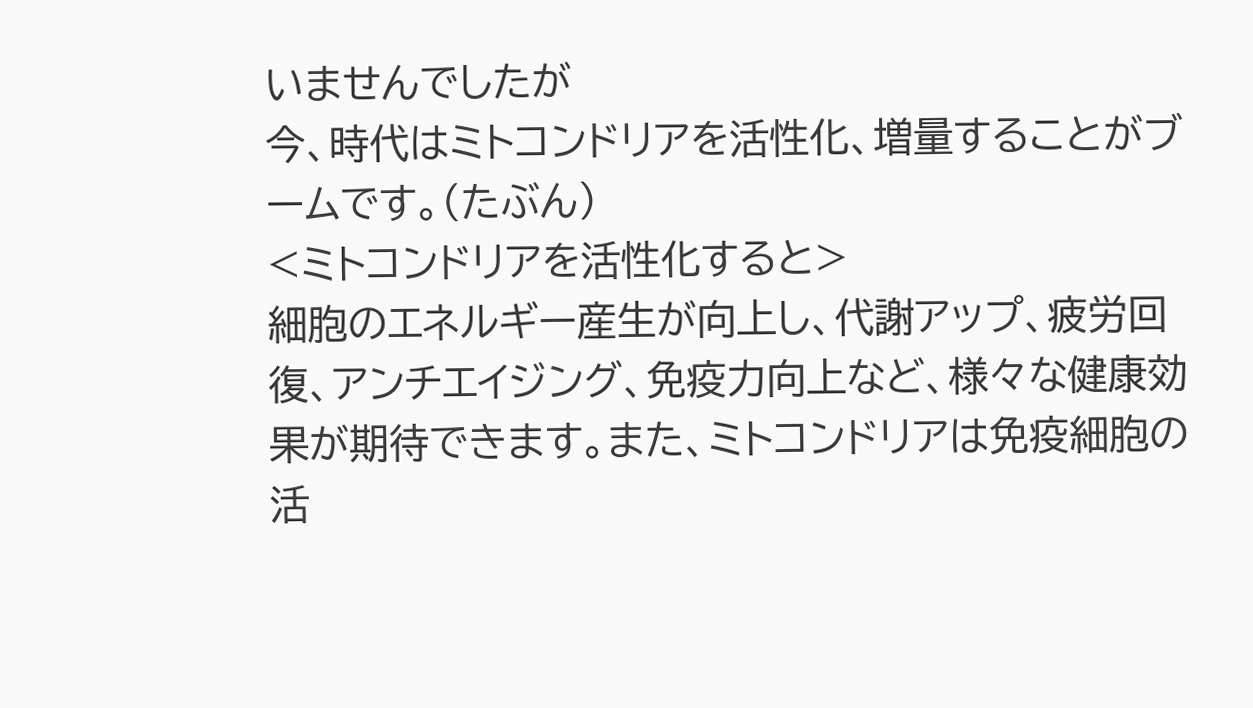いませんでしたが
今、時代はミトコンドリアを活性化、増量することがブームです。(たぶん)
<ミトコンドリアを活性化すると>
細胞のエネルギー産生が向上し、代謝アップ、疲労回復、アンチエイジング、免疫力向上など、様々な健康効果が期待できます。また、ミトコンドリアは免疫細胞の活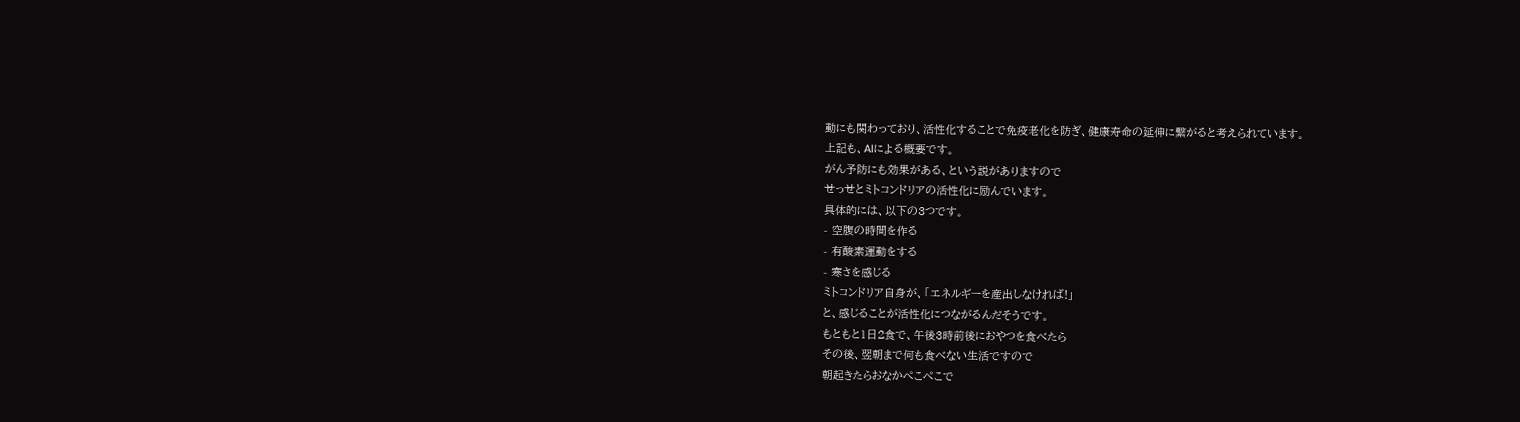動にも関わっており、活性化することで免疫老化を防ぎ、健康寿命の延伸に繋がると考えられています。
上記も、AIによる概要です。
がん予防にも効果がある、という説がありますので
せっせとミトコンドリアの活性化に励んでいます。
具体的には、以下の3つです。
- 空腹の時間を作る
- 有酸素運動をする
- 寒さを感じる
ミトコンドリア自身が、「エネルギーを産出しなければ!」
と、感じることが活性化につながるんだそうです。
もともと1日2食で、午後3時前後におやつを食べたら
その後、翌朝まで何も食べない生活ですので
朝起きたらおなかぺこぺこで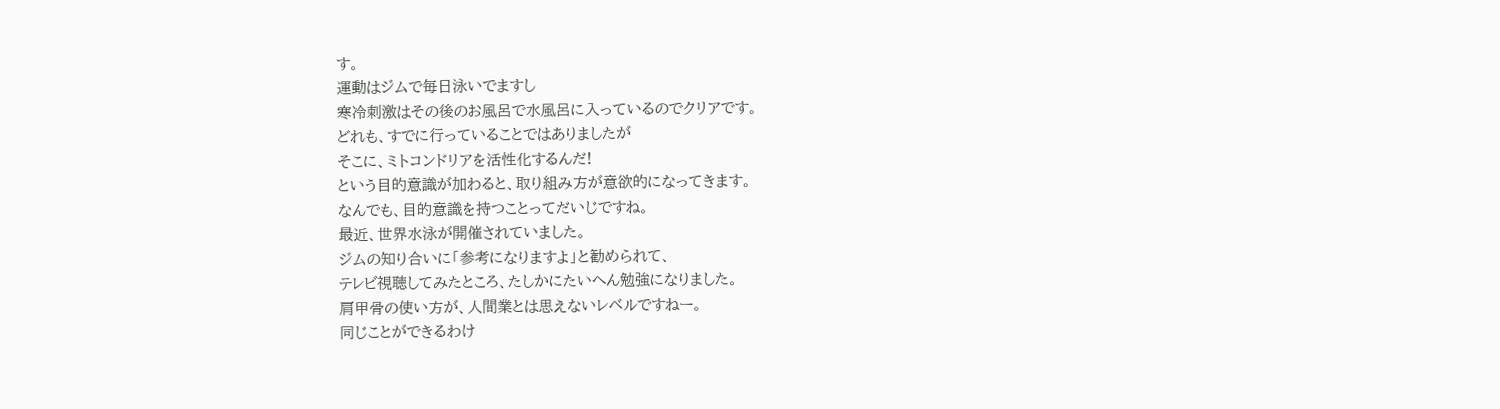す。
運動はジムで毎日泳いでますし
寒冷刺激はその後のお風呂で水風呂に入っているのでクリアです。
どれも、すでに行っていることではありましたが
そこに、ミトコンドリアを活性化するんだ!
という目的意識が加わると、取り組み方が意欲的になってきます。
なんでも、目的意識を持つことってだいじですね。
最近、世界水泳が開催されていました。
ジムの知り合いに「参考になりますよ」と勧められて、
テレビ視聴してみたところ、たしかにたいへん勉強になりました。
肩甲骨の使い方が、人間業とは思えないレベルですねー。
同じことができるわけ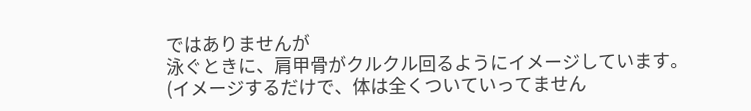ではありませんが
泳ぐときに、肩甲骨がクルクル回るようにイメージしています。
(イメージするだけで、体は全くついていってません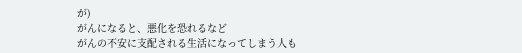が)
がんになると、悪化を恐れるなど
がんの不安に支配される生活になってしまう人も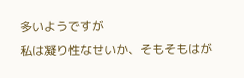多いようですが
私は凝り性なせいか、そもそもはが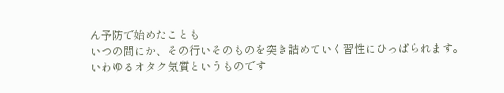ん予防で始めたことも
いつの間にか、その行いそのものを突き詰めていく習性にひっぱられます。
いわゆるオタク気質というものです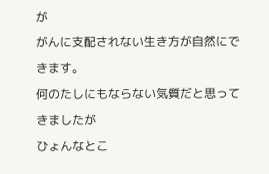が
がんに支配されない生き方が自然にできます。
何のたしにもならない気質だと思ってきましたが
ひょんなとこ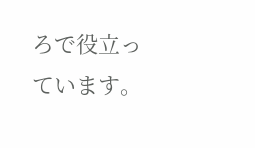ろで役立っています。